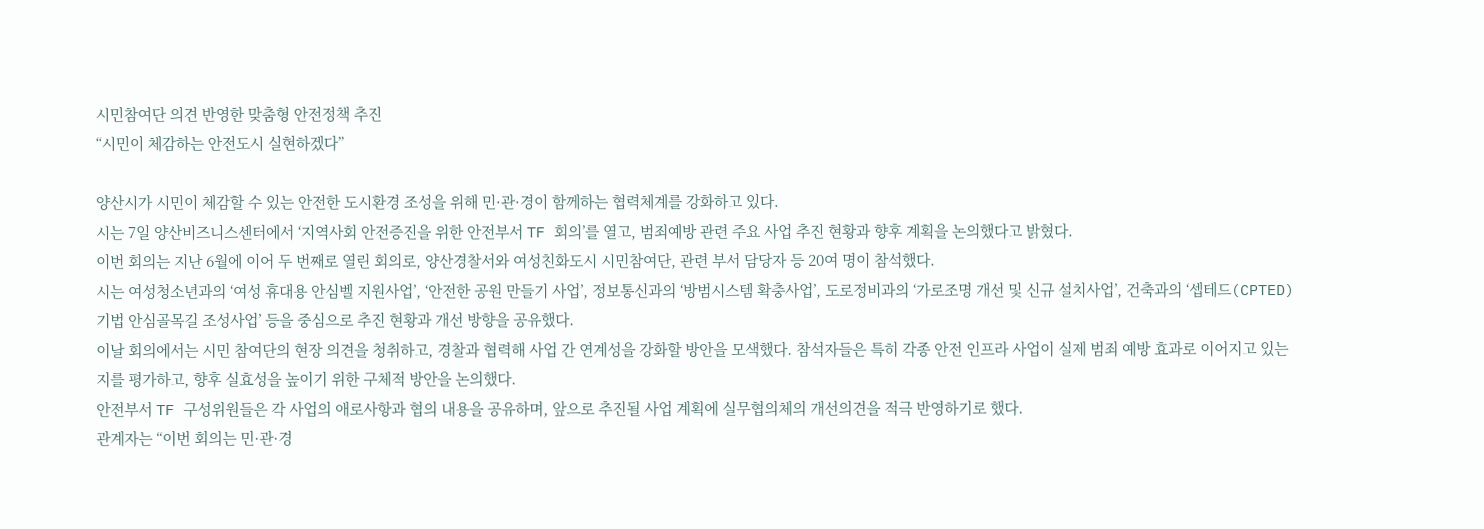시민참여단 의견 반영한 맞춤형 안전정책 추진
“시민이 체감하는 안전도시 실현하겠다”

양산시가 시민이 체감할 수 있는 안전한 도시환경 조성을 위해 민·관·경이 함께하는 협력체계를 강화하고 있다.
시는 7일 양산비즈니스센터에서 ‘지역사회 안전증진을 위한 안전부서 TF 회의’를 열고, 범죄예방 관련 주요 사업 추진 현황과 향후 계획을 논의했다고 밝혔다.
이번 회의는 지난 6월에 이어 두 번째로 열린 회의로, 양산경찰서와 여성친화도시 시민참여단, 관련 부서 담당자 등 20여 명이 참석했다.
시는 여성청소년과의 ‘여성 휴대용 안심벨 지원사업’, ‘안전한 공원 만들기 사업’, 정보통신과의 ‘방범시스템 확충사업’, 도로정비과의 ‘가로조명 개선 및 신규 설치사업’, 건축과의 ‘셉테드(CPTED) 기법 안심골목길 조성사업’ 등을 중심으로 추진 현황과 개선 방향을 공유했다.
이날 회의에서는 시민 참여단의 현장 의견을 청취하고, 경찰과 협력해 사업 간 연계성을 강화할 방안을 모색했다. 참석자들은 특히 각종 안전 인프라 사업이 실제 범죄 예방 효과로 이어지고 있는지를 평가하고, 향후 실효성을 높이기 위한 구체적 방안을 논의했다.
안전부서 TF 구성위원들은 각 사업의 애로사항과 협의 내용을 공유하며, 앞으로 추진될 사업 계획에 실무협의체의 개선의견을 적극 반영하기로 했다.
관계자는 “이번 회의는 민·관·경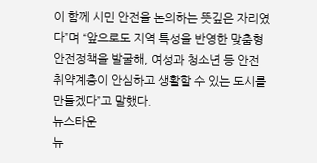이 함께 시민 안전을 논의하는 뜻깊은 자리였다”며 “앞으로도 지역 특성을 반영한 맞춤형 안전정책을 발굴해, 여성과 청소년 등 안전 취약계층이 안심하고 생활할 수 있는 도시를 만들겠다”고 말했다.
뉴스타운
뉴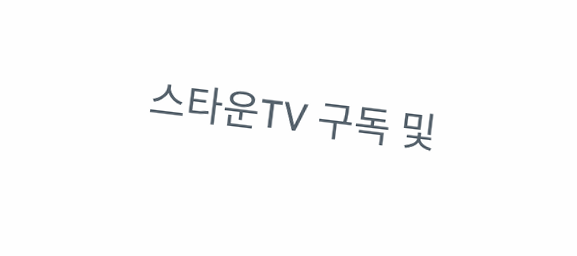스타운TV 구독 및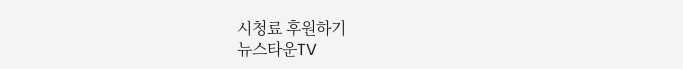시청료 후원하기
뉴스타운TV